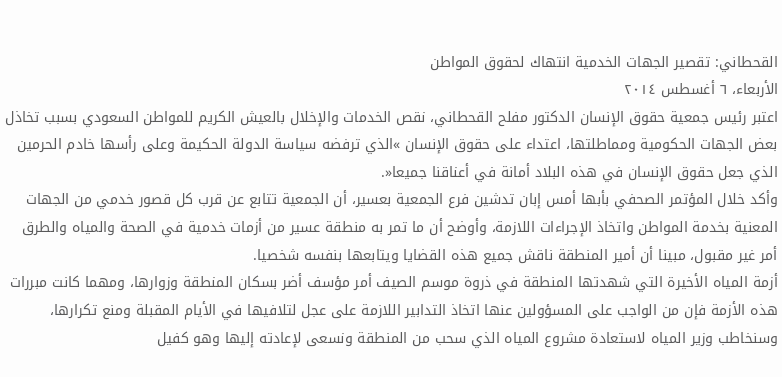القحطاني: تقصير الجهات الخدمية انتهاك لحقوق المواطن
الأربعاء، ٦ أغسطس ٢٠١٤
اعتبر رئيس جمعية حقوق الإنسان الدكتور مفلح القحطاني، نقص الخدمات والإخلال بالعيش الكريم للمواطن السعودي بسبب تخاذل بعض الجهات الحكومية ومماطلتها، اعتداء على حقوق الإنسان »الذي ترفضه سياسة الدولة الحكيمة وعلى رأسها خادم الحرمين الذي جعل حقوق الإنسان في هذه البلاد أمانة في أعناقنا جميعا«.
وأكد خلال المؤتمر الصحفي بأبها أمس إبان تدشين فرع الجمعية بعسير، أن الجمعية تتابع عن قرب كل قصور خدمي من الجهات المعنية بخدمة المواطن واتخاذ الإجراءات اللازمة، وأوضح أن ما تمر به منطقة عسير من أزمات خدمية في الصحة والمياه والطرق أمر غير مقبول، مبينا أن أمير المنطقة ناقش جميع هذه القضايا ويتابعها بنفسه شخصيا.
أزمة المياه الأخيرة التي شهدتها المنطقة في ذروة موسم الصيف أمر مؤسف أضر بسكان المنطقة وزوارها، ومهما كانت مبررات هذه الأزمة فإن من الواجب على المسؤولين عنها اتخاذ التدابير اللازمة على عجل لتلافيها في الأيام المقبلة ومنع تكرارها، وسنخاطب وزير المياه لاستعادة مشروع المياه الذي سحب من المنطقة ونسعى لإعادته إليها وهو كفيل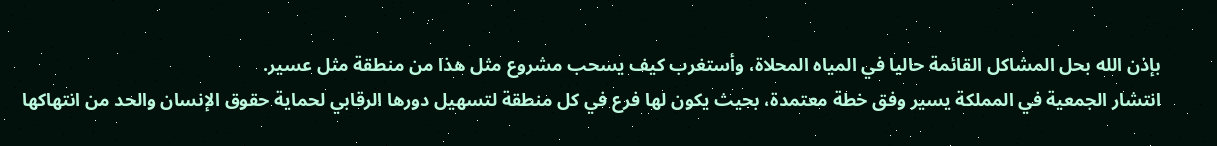بإذن الله بحل المشاكل القائمة حاليا في المياه المحلاة، وأستغرب كيف يسحب مشروع مثل هذا من منطقة مثل عسير.
انتشار الجمعية في المملكة يسير وفق خطة معتمدة، بحيث يكون لها فرع في كل منطقة لتسهيل دورها الرقابي لحماية حقوق الإنسان والحد من انتهاكها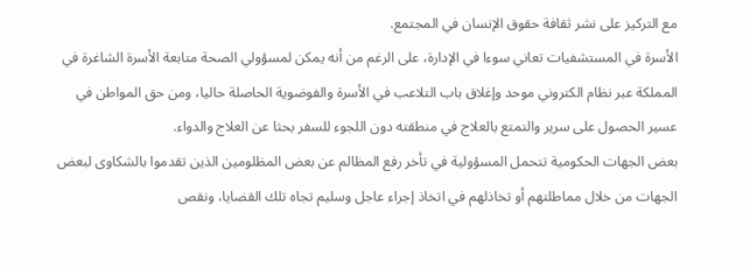مع التركيز على نشر ثقافة حقوق الإنسان في المجتمع.
الأسرة في المستشفيات تعاني سوءا في الإدارة، على الرغم من أنه يمكن لمسؤولي الصحة متابعة الأسرة الشاغرة في المملكة عبر نظام الكتروني موحد وإغلاق باب التلاعب في الأسرة والفوضوية الحاصلة حاليا، ومن حق المواطن في عسير الحصول على سرير والتمتع بالعلاج في منطقته دون اللجوء للسفر بحثا عن العلاج والدواء.
بعض الجهات الحكومية تتحمل المسؤولية في تأخر رفع المظالم عن بعض المظلومين الذين تقدموا بالشكاوى لبعض الجهات من خلال مماطلتهم أو تخاذلهم في اتخاذ إجراء عاجل وسليم تجاه تلك القضايا، ونقص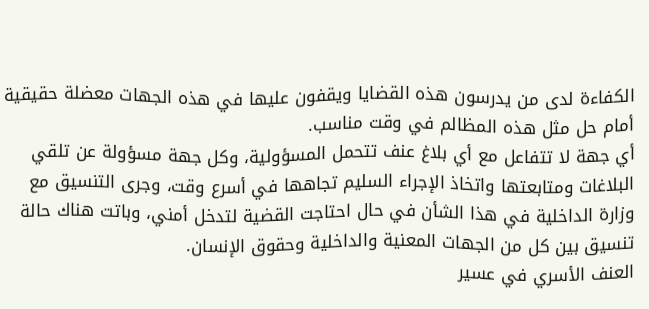الكفاءة لدى من يدرسون هذه القضايا ويقفون عليها في هذه الجهات معضلة حقيقية أمام حل مثل هذه المظالم في وقت مناسب.
أي جهة لا تتفاعل مع أي بلاغ عنف تتحمل المسؤولية، وكل جهة مسؤولة عن تلقي البلاغات ومتابعتها واتخاذ الإجراء السليم تجاهها في أسرع وقت، وجرى التنسيق مع وزارة الداخلية في هذا الشأن في حال احتاجت القضية لتدخل أمني، وباتت هناك حالة تنسيق بين كل من الجهات المعنية والداخلية وحقوق الإنسان.
العنف الأسري في عسير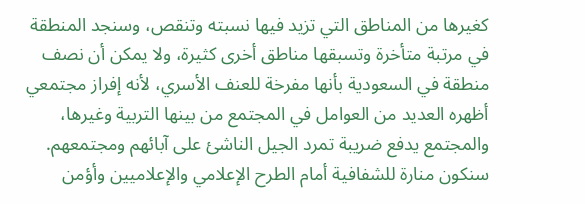كغيرها من المناطق التي تزيد فيها نسبته وتنقص، وسنجد المنطقة في مرتبة متأخرة وتسبقها مناطق أخرى كثيرة، ولا يمكن أن نصف منطقة في السعودية بأنها مفرخة للعنف الأسري، لأنه إفراز مجتمعي أظهره العديد من العوامل في المجتمع من بينها التربية وغيرها، والمجتمع يدفع ضريبة تمرد الجيل الناشئ على آبائهم ومجتمعهم.
سنكون منارة للشفافية أمام الطرح الإعلامي والإعلاميين وأؤمن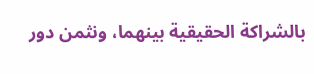بالشراكة الحقيقية بينهما، ونثمن دور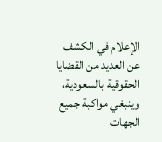الإعلام في الكشف عن العديد من القضايا الحقوقية بالسعودية، وينبغي مواكبة جميع الجهات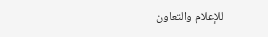للإعلام والتعاون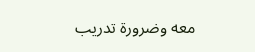معه وضرورة تدريب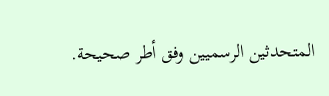المتحدثين الرسميين وفق أطر صحيحة.